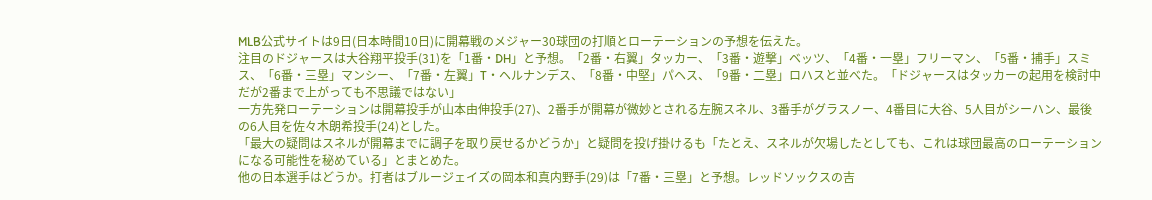MLB公式サイトは9日(日本時間10日)に開幕戦のメジャー30球団の打順とローテーションの予想を伝えた。
注目のドジャースは大谷翔平投手(31)を「1番・DH」と予想。「2番・右翼」タッカー、「3番・遊撃」ベッツ、「4番・一塁」フリーマン、「5番・捕手」スミス、「6番・三塁」マンシー、「7番・左翼」T・ヘルナンデス、「8番・中堅」パヘス、「9番・二塁」ロハスと並べた。「ドジャースはタッカーの起用を検討中だが2番まで上がっても不思議ではない」
一方先発ローテーションは開幕投手が山本由伸投手(27)、2番手が開幕が微妙とされる左腕スネル、3番手がグラスノー、4番目に大谷、5人目がシーハン、最後の6人目を佐々木朗希投手(24)とした。
「最大の疑問はスネルが開幕までに調子を取り戻せるかどうか」と疑問を投げ掛けるも「たとえ、スネルが欠場したとしても、これは球団最高のローテーションになる可能性を秘めている」とまとめた。
他の日本選手はどうか。打者はブルージェイズの岡本和真内野手(29)は「7番・三塁」と予想。レッドソックスの吉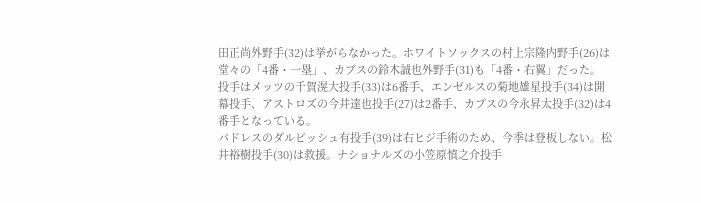田正尚外野手(32)は挙がらなかった。ホワイトソックスの村上宗隆内野手(26)は堂々の「4番・一塁」、カブスの鈴木誠也外野手(31)も「4番・右翼」だった。
投手はメッツの千賀滉大投手(33)は6番手、エンゼルスの菊地雄星投手(34)は開幕投手、アストロズの今井達也投手(27)は2番手、カブスの今永昇太投手(32)は4番手となっている。
パドレスのダルビッシュ有投手(39)は右ヒジ手術のため、今季は登板しない。松井裕樹投手(30)は救援。ナショナルズの小笠原慎之介投手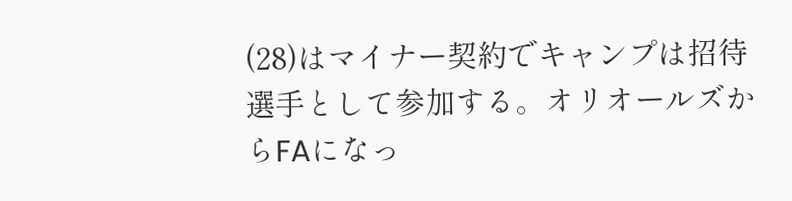(28)はマイナー契約でキャンプは招待選手として参加する。オリオールズからFAになっ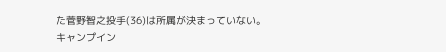た菅野智之投手(36)は所属が決まっていない。
キャンプイン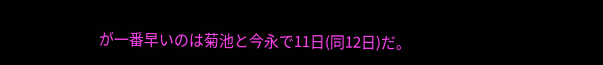が一番早いのは菊池と今永で11日(同12日)だ。